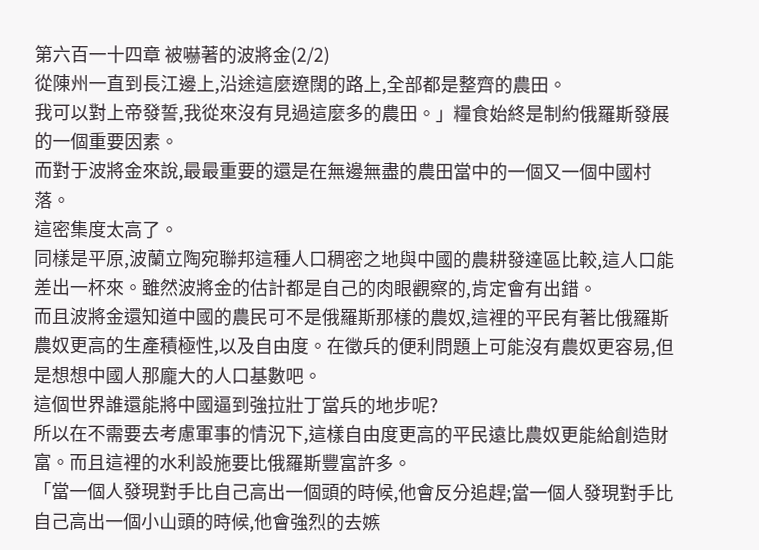第六百一十四章 被嚇著的波將金(2/2)
從陳州一直到長江邊上,沿途這麼遼闊的路上,全部都是整齊的農田。
我可以對上帝發誓,我從來沒有見過這麼多的農田。」糧食始終是制約俄羅斯發展的一個重要因素。
而對于波將金來說,最最重要的還是在無邊無盡的農田當中的一個又一個中國村落。
這密集度太高了。
同樣是平原,波蘭立陶宛聯邦這種人口稠密之地與中國的農耕發達區比較,這人口能差出一杯來。雖然波將金的估計都是自己的肉眼觀察的,肯定會有出錯。
而且波將金還知道中國的農民可不是俄羅斯那樣的農奴,這裡的平民有著比俄羅斯農奴更高的生產積極性,以及自由度。在徵兵的便利問題上可能沒有農奴更容易,但是想想中國人那龐大的人口基數吧。
這個世界誰還能將中國逼到強拉壯丁當兵的地步呢?
所以在不需要去考慮軍事的情況下,這樣自由度更高的平民遠比農奴更能給創造財富。而且這裡的水利設施要比俄羅斯豐富許多。
「當一個人發現對手比自己高出一個頭的時候,他會反分追趕;當一個人發現對手比自己高出一個小山頭的時候,他會強烈的去嫉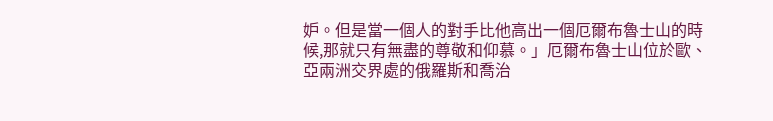妒。但是當一個人的對手比他高出一個厄爾布魯士山的時候,那就只有無盡的尊敬和仰慕。」厄爾布魯士山位於歐、亞兩洲交界處的俄羅斯和喬治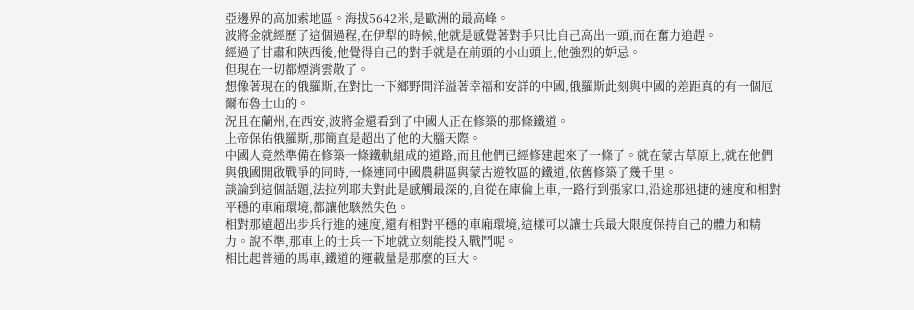亞邊界的高加索地區。海拔5642米,是歐洲的最高峰。
波將金就經歷了這個過程,在伊犁的時候,他就是感覺著對手只比自己高出一頭,而在奮力追趕。
經過了甘肅和陝西後,他覺得自己的對手就是在前頭的小山頭上,他強烈的妒忌。
但現在一切都煙消雲散了。
想像著現在的俄羅斯,在對比一下鄉野間洋溢著幸福和安詳的中國,俄羅斯此刻與中國的差距真的有一個厄爾布魯士山的。
況且在蘭州,在西安,波將金還看到了中國人正在修築的那條鐵道。
上帝保佑俄羅斯,那簡直是超出了他的大腦天際。
中國人竟然準備在修築一條鐵軌組成的道路,而且他們已經修建起來了一條了。就在蒙古草原上,就在他們與俄國開啟戰爭的同時,一條連同中國農耕區與蒙古遊牧區的鐵道,依舊修築了幾千里。
談論到這個話題,法拉列耶夫對此是感觸最深的,自從在庫倫上車,一路行到張家口,沿途那迅捷的速度和相對平穩的車廂環境,都讓他駭然失色。
相對那遠超出步兵行進的速度,還有相對平穩的車廂環境,這樣可以讓士兵最大限度保持自己的體力和精力。說不準,那車上的士兵一下地就立刻能投入戰鬥呢。
相比起普通的馬車,鐵道的運載量是那麼的巨大。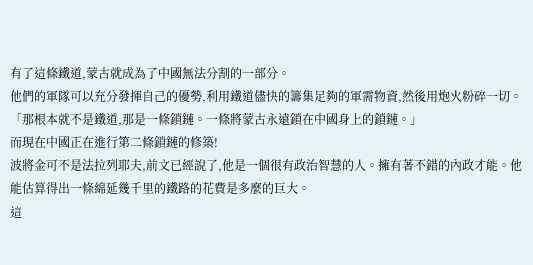有了這條鐵道,蒙古就成為了中國無法分割的一部分。
他們的軍隊可以充分發揮自己的優勢,利用鐵道儘快的籌集足夠的軍需物資,然後用炮火粉碎一切。
「那根本就不是鐵道,那是一條鎖鏈。一條將蒙古永遠鎖在中國身上的鎖鏈。」
而現在中國正在進行第二條鎖鏈的修築!
波將金可不是法拉列耶夫,前文已經說了,他是一個很有政治智慧的人。擁有著不錯的內政才能。他能估算得出一條綿延幾千里的鐵路的花費是多麼的巨大。
這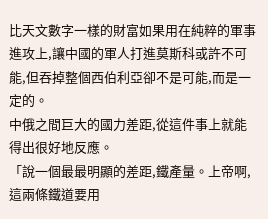比天文數字一樣的財富如果用在純粹的軍事進攻上,讓中國的軍人打進莫斯科或許不可能,但吞掉整個西伯利亞卻不是可能,而是一定的。
中俄之間巨大的國力差距,從這件事上就能得出很好地反應。
「說一個最最明顯的差距,鐵產量。上帝啊,這兩條鐵道要用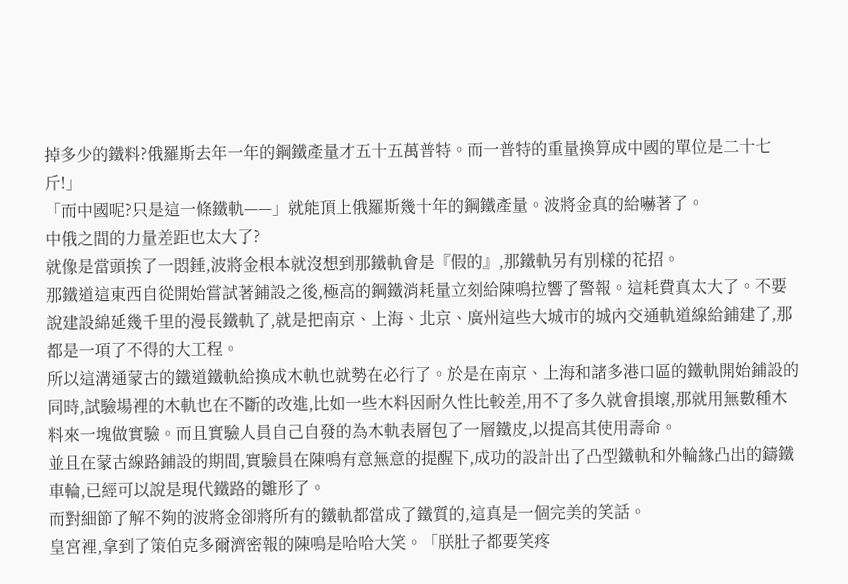掉多少的鐵料?俄羅斯去年一年的鋼鐵產量才五十五萬普特。而一普特的重量換算成中國的單位是二十七斤!」
「而中國呢?只是這一條鐵軌——」就能頂上俄羅斯幾十年的鋼鐵產量。波將金真的給嚇著了。
中俄之間的力量差距也太大了?
就像是當頭挨了一悶錘,波將金根本就沒想到那鐵軌會是『假的』,那鐵軌另有別樣的花招。
那鐵道這東西自從開始嘗試著鋪設之後,極高的鋼鐵消耗量立刻給陳鳴拉響了警報。這耗費真太大了。不要說建設綿延幾千里的漫長鐵軌了,就是把南京、上海、北京、廣州這些大城市的城內交通軌道線給鋪建了,那都是一項了不得的大工程。
所以這溝通蒙古的鐵道鐵軌給換成木軌也就勢在必行了。於是在南京、上海和諸多港口區的鐵軌開始鋪設的同時,試驗場裡的木軌也在不斷的改進,比如一些木料因耐久性比較差,用不了多久就會損壞,那就用無數種木料來一塊做實驗。而且實驗人員自己自發的為木軌表層包了一層鐵皮,以提高其使用壽命。
並且在蒙古線路鋪設的期間,實驗員在陳鳴有意無意的提醒下,成功的設計出了凸型鐵軌和外輪緣凸出的鑄鐵車輪,已經可以說是現代鐵路的雛形了。
而對細節了解不夠的波將金卻將所有的鐵軌都當成了鐵質的,這真是一個完美的笑話。
皇宮裡,拿到了策伯克多爾濟密報的陳鳴是哈哈大笑。「朕肚子都要笑疼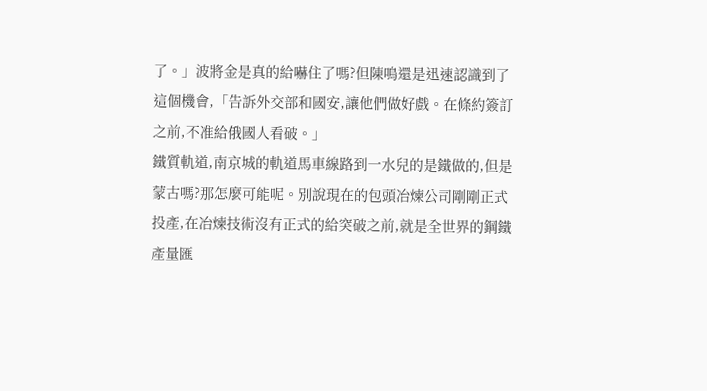了。」波將金是真的給嚇住了嗎?但陳鳴還是迅速認識到了這個機會,「告訴外交部和國安,讓他們做好戲。在條約簽訂之前,不准給俄國人看破。」
鐵質軌道,南京城的軌道馬車線路到一水兒的是鐵做的,但是蒙古嗎?那怎麼可能呢。別說現在的包頭冶煉公司剛剛正式投產,在冶煉技術沒有正式的給突破之前,就是全世界的鋼鐵產量匯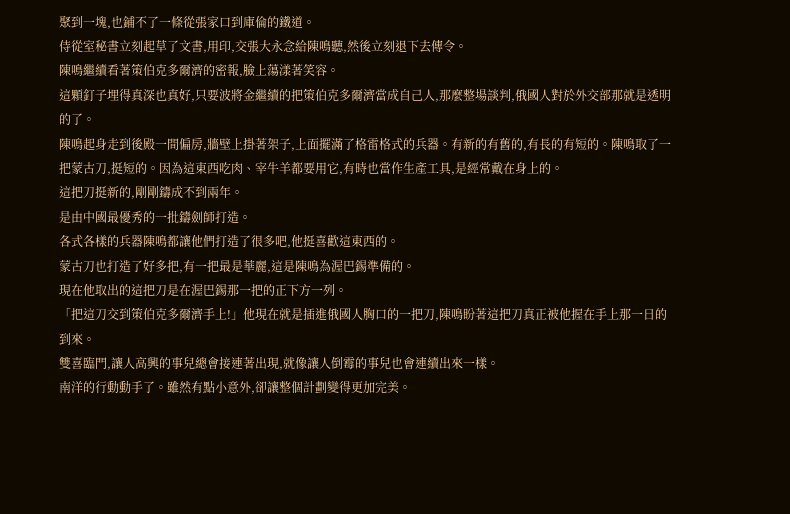聚到一塊,也鋪不了一條從張家口到庫倫的鐵道。
侍從室秘書立刻起草了文書,用印,交張大永念給陳鳴聽,然後立刻退下去傳令。
陳鳴繼續看著策伯克多爾濟的密報,臉上蕩漾著笑容。
這顆釘子埋得真深也真好,只要波將金繼續的把策伯克多爾濟當成自己人,那麼整場談判,俄國人對於外交部那就是透明的了。
陳鳴起身走到後殿一間偏房,牆壁上掛著架子,上面擺滿了格雷格式的兵器。有新的有舊的,有長的有短的。陳鳴取了一把蒙古刀,挺短的。因為這東西吃肉、宰牛羊都要用它,有時也當作生產工具,是經常戴在身上的。
這把刀挺新的,剛剛鑄成不到兩年。
是由中國最優秀的一批鑄劍師打造。
各式各樣的兵器陳鳴都讓他們打造了很多吧,他挺喜歡這東西的。
蒙古刀也打造了好多把,有一把最是華麗,這是陳鳴為渥巴錫準備的。
現在他取出的這把刀是在渥巴錫那一把的正下方一列。
「把這刀交到策伯克多爾濟手上!」他現在就是插進俄國人胸口的一把刀,陳鳴盼著這把刀真正被他握在手上那一日的到來。
雙喜臨門,讓人高興的事兒總會接連著出現,就像讓人倒霉的事兒也會連續出來一樣。
南洋的行動動手了。雖然有點小意外,卻讓整個計劃變得更加完美。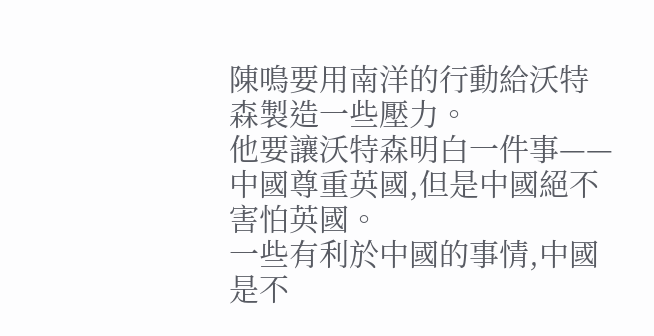陳鳴要用南洋的行動給沃特森製造一些壓力。
他要讓沃特森明白一件事——
中國尊重英國,但是中國絕不害怕英國。
一些有利於中國的事情,中國是不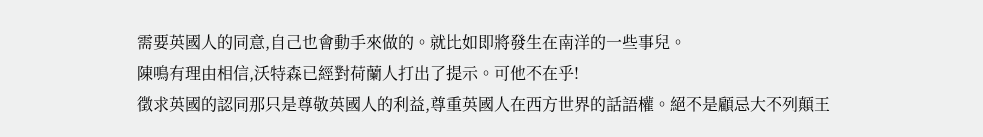需要英國人的同意,自己也會動手來做的。就比如即將發生在南洋的一些事兒。
陳鳴有理由相信,沃特森已經對荷蘭人打出了提示。可他不在乎!
徵求英國的認同那只是尊敬英國人的利益,尊重英國人在西方世界的話語權。絕不是顧忌大不列顛王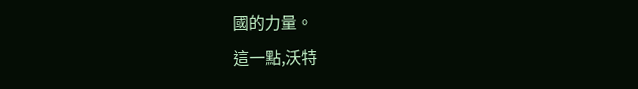國的力量。
這一點,沃特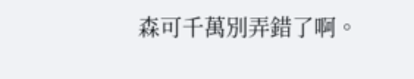森可千萬別弄錯了啊。